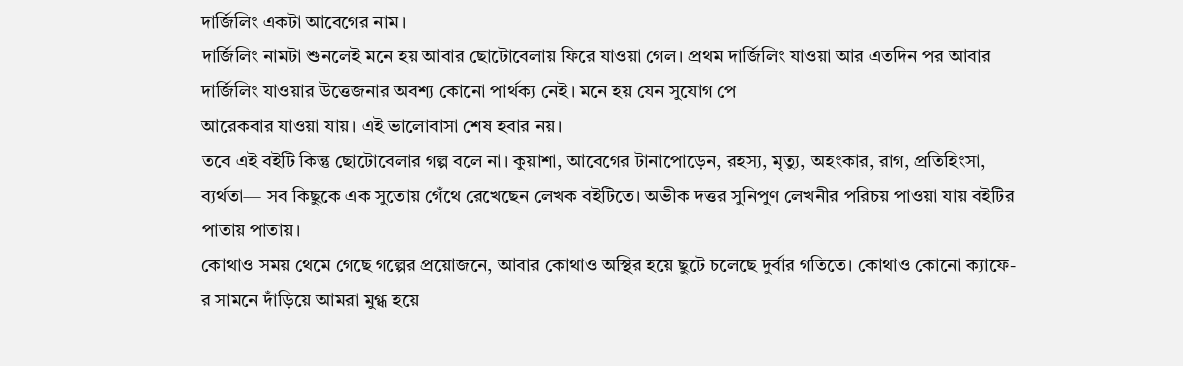দার্জিলিং একটা আবেগের নাম।
দার্জিলিং নামটা শুনলেই মনে হয় আবার ছোটোবেলায় ফিরে যাওয়া গেল। প্রথম দার্জিলিং যাওয়া আর এতদিন পর আবার দার্জিলিং যাওয়ার উত্তেজনার অবশ্য কোনো পার্থক্য নেই। মনে হয় যেন সুযোগ পে
আরেকবার যাওয়া যায়। এই ভালোবাসা শেষ হবার নয়।
তবে এই বইটি কিন্তু ছোটোবেলার গল্প বলে না। কুয়াশা, আবেগের টানাপোড়েন, রহস্য, মৃত্যু, অহংকার, রাগ, প্রতিহিংসা, ব্যর্থতা— সব কিছুকে এক সুতোয় গেঁথে রেখেছেন লেখক বইটিতে। অভীক দত্তর সুনিপুণ লেখনীর পরিচয় পাওয়া যায় বইটির পাতায় পাতায়।
কোথাও সময় থেমে গেছে গল্পের প্রয়োজনে, আবার কোথাও অস্থির হয়ে ছুটে চলেছে দুর্বার গতিতে। কোথাও কোনো ক্যাফে-র সামনে দাঁড়িয়ে আমরা মুগ্ধ হয়ে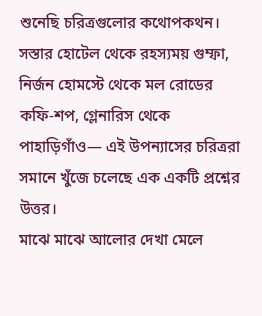শুনেছি চরিত্রগুলোর কথোপকথন।
সস্তার হোটেল থেকে রহস্যময় গুম্ফা, নির্জন হোমস্টে থেকে মল রোডের কফি-শপ, গ্লেনারিস থেকে পাহাড়িগাঁও— এই উপন্যাসের চরিত্ররা সমানে খুঁজে চলেছে এক একটি প্রশ্নের উত্তর।
মাঝে মাঝে আলোর দেখা মেলে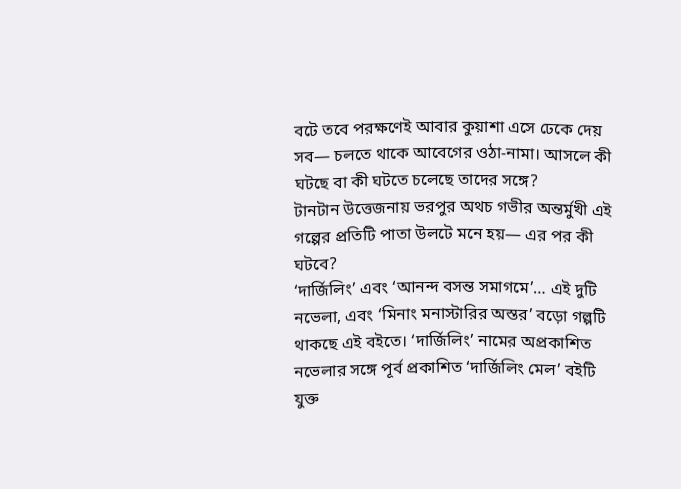বটে তবে পরক্ষণেই আবার কুয়াশা এসে ঢেকে দেয় সব— চলতে থাকে আবেগের ওঠা-নামা। আসলে কী ঘটছে বা কী ঘটতে চলেছে তাদের সঙ্গে?
টানটান উত্তেজনায় ভরপুর অথচ গভীর অন্তর্মুখী এই গল্পের প্রতিটি পাতা উলটে মনে হয়— এর পর কী ঘটবে?
‘দার্জিলিং’ এবং ‘আনন্দ বসন্ত সমাগমে’… এই দুটি নভেলা, এবং ‘মিনাং মনাস্টারির অস্তর’ বড়ো গল্পটি থাকছে এই বইতে। ‘দার্জিলিং’ নামের অপ্রকাশিত নভেলার সঙ্গে পূর্ব প্রকাশিত ‘দার্জিলিং মেল’ বইটি যুক্ত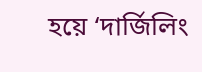হয়ে ‘দার্জিলিং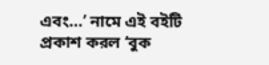এবং…’ নামে এই বইটি প্রকাশ করল ‘বুক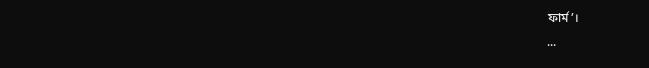ফার্ম’।
...